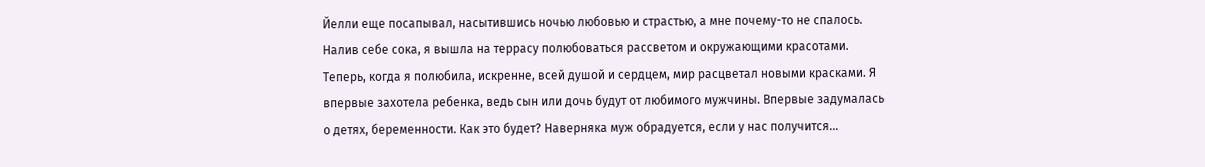Йелли еще посапывал, насытившись ночью любовью и страстью, а мне почему-то не спалось. Налив себе сока, я вышла на террасу полюбоваться рассветом и окружающими красотами. Теперь, когда я полюбила, искренне, всей душой и сердцем, мир расцветал новыми красками. Я впервые захотела ребенка, ведь сын или дочь будут от любимого мужчины. Впервые задумалась о детях, беременности. Как это будет? Наверняка муж обрадуется, если у нас получится…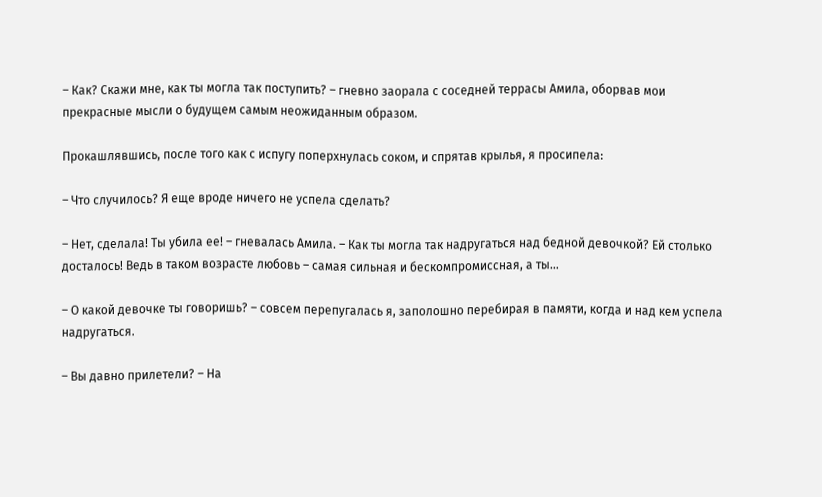– Как? Скажи мне, как ты могла так поступить? – гневно заорала с соседней террасы Амила, оборвав мои прекрасные мысли о будущем самым неожиданным образом.

Прокашлявшись, после того как с испугу поперхнулась соком, и спрятав крылья, я просипела:

– Что случилось? Я еще вроде ничего не успела сделать?

– Нет, сделала! Ты убила ее! – гневалась Амила. – Как ты могла так надругаться над бедной девочкой? Ей столько досталось! Ведь в таком возрасте любовь – самая сильная и бескомпромиссная, а ты…

– О какой девочке ты говоришь? – совсем перепугалась я, заполошно перебирая в памяти, когда и над кем успела надругаться.

– Вы давно прилетели? – На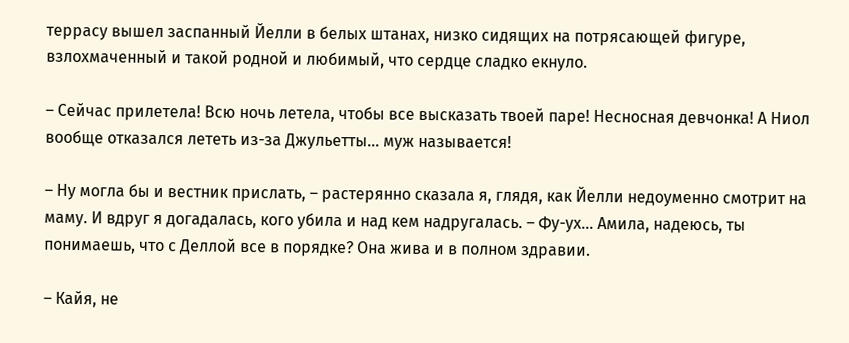террасу вышел заспанный Йелли в белых штанах, низко сидящих на потрясающей фигуре, взлохмаченный и такой родной и любимый, что сердце сладко екнуло.

– Сейчас прилетела! Всю ночь летела, чтобы все высказать твоей паре! Несносная девчонка! А Ниол вообще отказался лететь из-за Джульетты… муж называется!

– Ну могла бы и вестник прислать, – растерянно сказала я, глядя, как Йелли недоуменно смотрит на маму. И вдруг я догадалась, кого убила и над кем надругалась. – Фу-ух… Амила, надеюсь, ты понимаешь, что с Деллой все в порядке? Она жива и в полном здравии.

– Кайя, не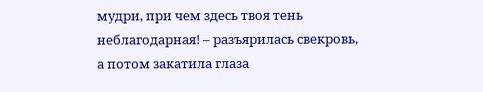мудри, при чем здесь твоя тень неблагодарная! – разъярилась свекровь, а потом закатила глаза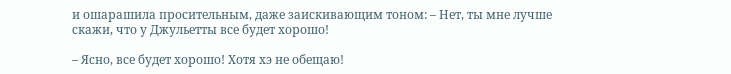и ошарашила просительным, даже заискивающим тоном: – Нет, ты мне лучше скажи, что у Джульетты все будет хорошо!

– Ясно, все будет хорошо! Хотя хэ не обещаю!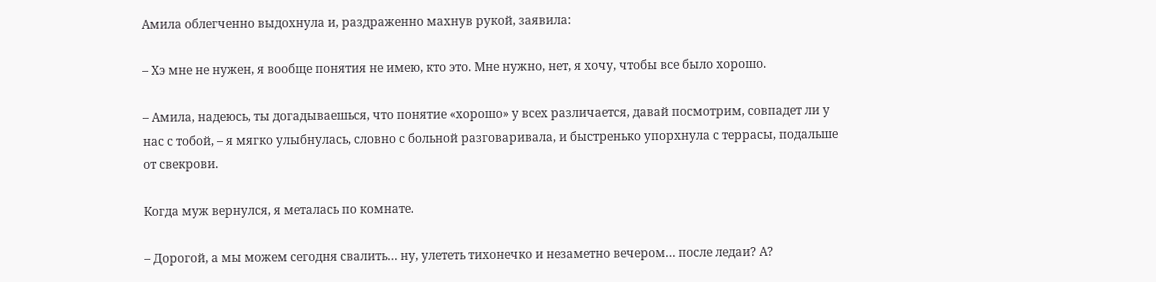Амила облегченно выдохнула и, раздраженно махнув рукой, заявила:

– Хэ мне не нужен, я вообще понятия не имею, кто это. Мне нужно, нет, я хочу, чтобы все было хорошо.

– Амила, надеюсь, ты догадываешься, что понятие «хорошо» у всех различается, давай посмотрим, совпадет ли у нас с тобой, – я мягко улыбнулась, словно с больной разговаривала, и быстренько упорхнула с террасы, подальше от свекрови.

Когда муж вернулся, я металась по комнате.

– Дорогой, а мы можем сегодня свалить… ну, улететь тихонечко и незаметно вечером… после ледаи? А?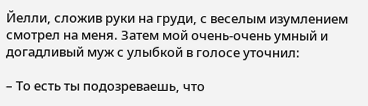Йелли, сложив руки на груди, с веселым изумлением смотрел на меня. Затем мой очень-очень умный и догадливый муж с улыбкой в голосе уточнил:

– То есть ты подозреваешь, что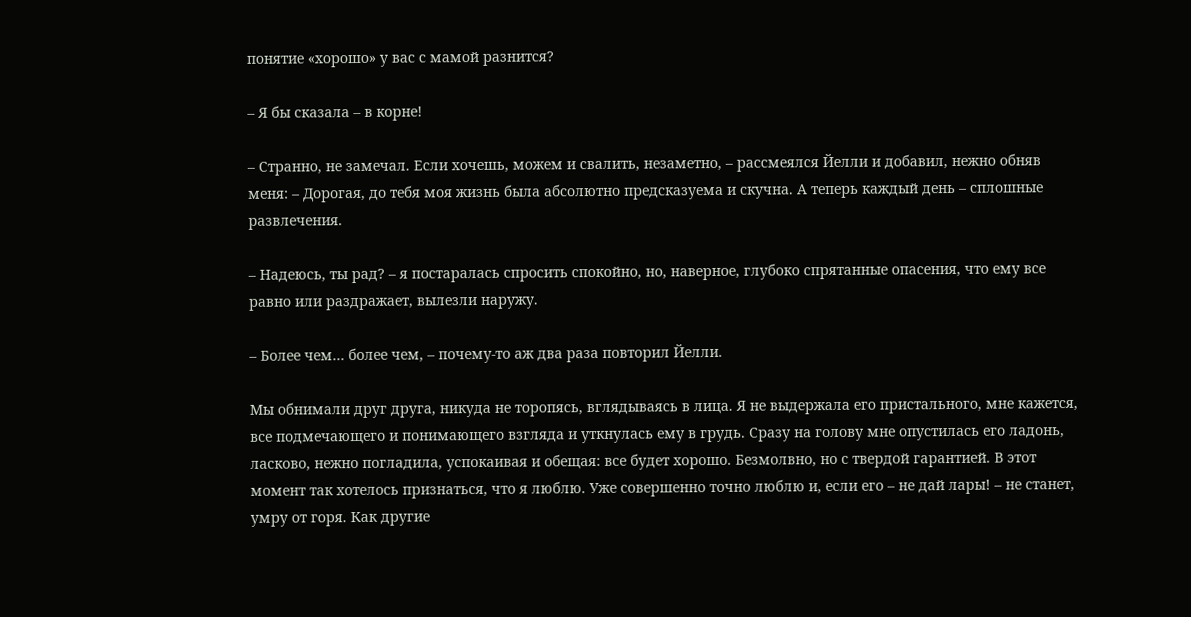понятие «хорошо» у вас с мамой разнится?

– Я бы сказала – в корне!

– Странно, не замечал. Если хочешь, можем и свалить, незаметно, – рассмеялся Йелли и добавил, нежно обняв меня: – Дорогая, до тебя моя жизнь была абсолютно предсказуема и скучна. А теперь каждый день – сплошные развлечения.

– Надеюсь, ты рад? – я постаралась спросить спокойно, но, наверное, глубоко спрятанные опасения, что ему все равно или раздражает, вылезли наружу.

– Более чем… более чем, – почему-то аж два раза повторил Йелли.

Мы обнимали друг друга, никуда не торопясь, вглядываясь в лица. Я не выдержала его пристального, мне кажется, все подмечающего и понимающего взгляда и уткнулась ему в грудь. Сразу на голову мне опустилась его ладонь, ласково, нежно погладила, успокаивая и обещая: все будет хорошо. Безмолвно, но с твердой гарантией. В этот момент так хотелось признаться, что я люблю. Уже совершенно точно люблю и, если его – не дай лары! – не станет, умру от горя. Как другие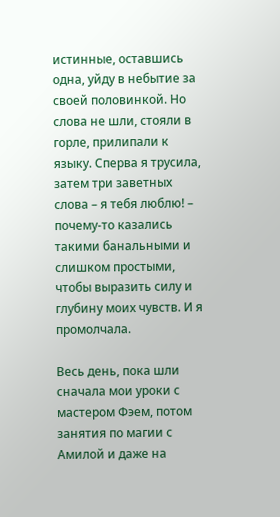истинные, оставшись одна, уйду в небытие за своей половинкой. Но слова не шли, стояли в горле, прилипали к языку. Сперва я трусила, затем три заветных слова – я тебя люблю! – почему-то казались такими банальными и слишком простыми, чтобы выразить силу и глубину моих чувств. И я промолчала.

Весь день, пока шли сначала мои уроки с мастером Фэем, потом занятия по магии с Амилой и даже на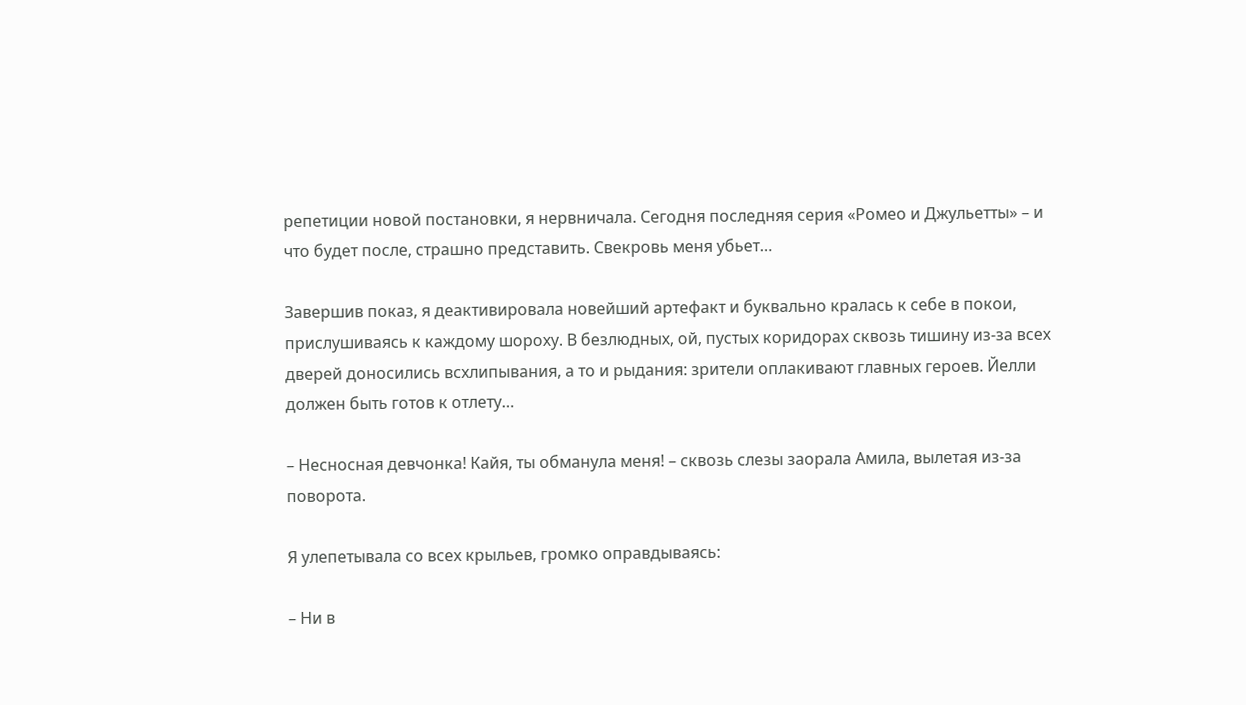репетиции новой постановки, я нервничала. Сегодня последняя серия «Ромео и Джульетты» – и что будет после, страшно представить. Свекровь меня убьет…

Завершив показ, я деактивировала новейший артефакт и буквально кралась к себе в покои, прислушиваясь к каждому шороху. В безлюдных, ой, пустых коридорах сквозь тишину из-за всех дверей доносились всхлипывания, а то и рыдания: зрители оплакивают главных героев. Йелли должен быть готов к отлету…

– Несносная девчонка! Кайя, ты обманула меня! – сквозь слезы заорала Амила, вылетая из-за поворота.

Я улепетывала со всех крыльев, громко оправдываясь:

– Ни в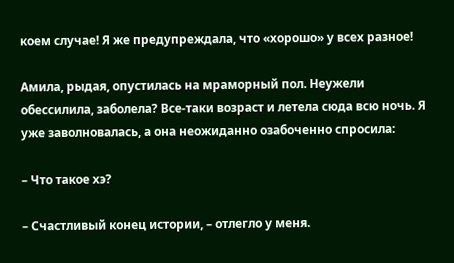коем случае! Я же предупреждала, что «хорошо» у всех разное!

Амила, рыдая, опустилась на мраморный пол. Неужели обессилила, заболела? Все-таки возраст и летела сюда всю ночь. Я уже заволновалась, а она неожиданно озабоченно спросила:

– Что такое хэ?

– Счастливый конец истории, – отлегло у меня.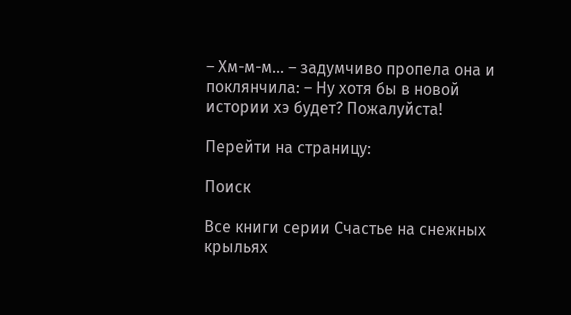– Хм-м-м… – задумчиво пропела она и поклянчила: – Ну хотя бы в новой истории хэ будет? Пожалуйста!

Перейти на страницу:

Поиск

Все книги серии Счастье на снежных крыльях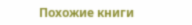Похожие книги